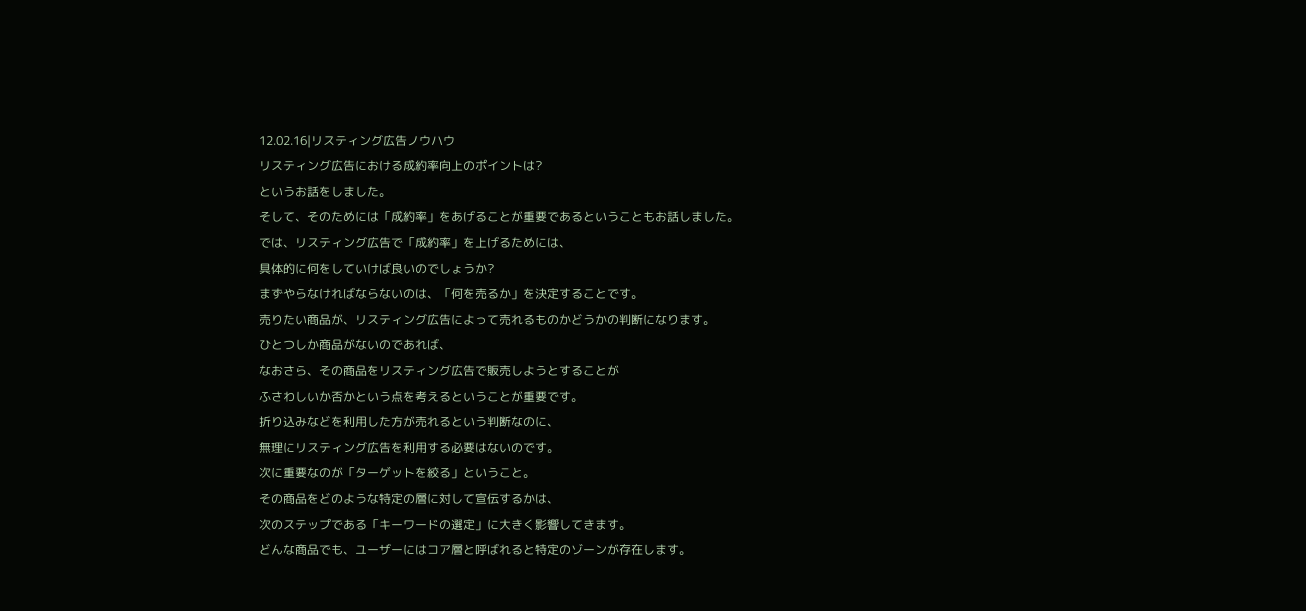12.02.16|リスティング広告ノウハウ
リスティング広告における成約率向上のポイントは?
というお話をしました。
そして、そのためには「成約率」をあげることが重要であるということもお話しました。
では、リスティング広告で「成約率」を上げるためには、
具体的に何をしていけば良いのでしょうか?
まずやらなければならないのは、「何を売るか」を決定することです。
売りたい商品が、リスティング広告によって売れるものかどうかの判断になります。
ひとつしか商品がないのであれば、
なおさら、その商品をリスティング広告で販売しようとすることが
ふさわしいか否かという点を考えるということが重要です。
折り込みなどを利用した方が売れるという判断なのに、
無理にリスティング広告を利用する必要はないのです。
次に重要なのが「ターゲットを絞る」ということ。
その商品をどのような特定の層に対して宣伝するかは、
次のステップである「キーワードの選定」に大きく影響してきます。
どんな商品でも、ユーザーにはコア層と呼ばれると特定のゾーンが存在します。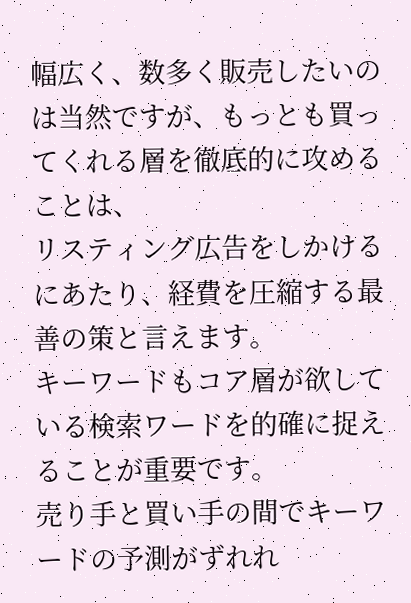幅広く、数多く販売したいのは当然ですが、もっとも買ってくれる層を徹底的に攻めることは、
リスティング広告をしかけるにあたり、経費を圧縮する最善の策と言えます。
キーワードもコア層が欲している検索ワードを的確に捉えることが重要です。
売り手と買い手の間でキーワードの予測がずれれ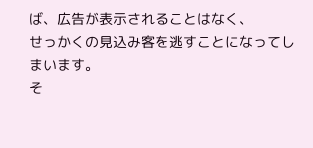ば、広告が表示されることはなく、
せっかくの見込み客を逃すことになってしまいます。
そ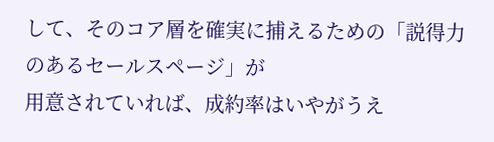して、そのコア層を確実に捕えるための「説得力のあるセールスページ」が
用意されていれば、成約率はいやがうえ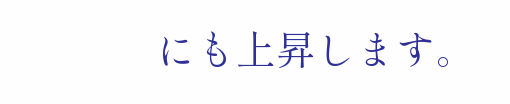にも上昇します。